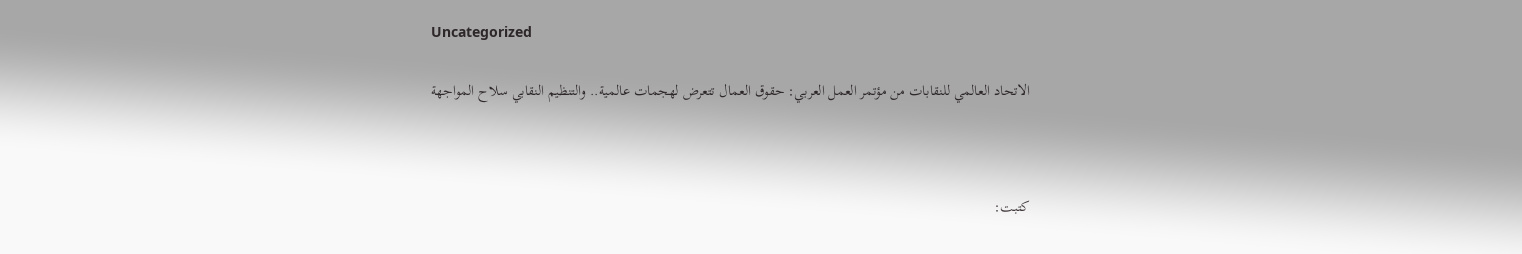Uncategorized

الاتحاد العالمي للنقابات من مؤتمر العمل العربي: حقوق العمال تتعرض لهجمات عالمية.. والتنظيم النقابي سلاح المواجهة



كتبت: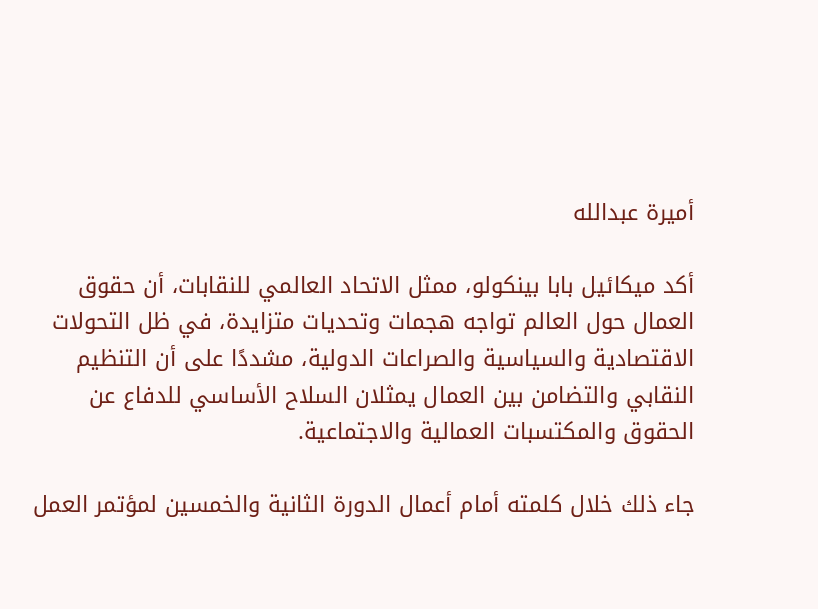أميرة عبدالله

أكد ميكائيل بابا بينكولو، ممثل الاتحاد العالمي للنقابات، أن حقوق العمال حول العالم تواجه هجمات وتحديات متزايدة، في ظل التحولات الاقتصادية والسياسية والصراعات الدولية، مشددًا على أن التنظيم النقابي والتضامن بين العمال يمثلان السلاح الأساسي للدفاع عن الحقوق والمكتسبات العمالية والاجتماعية.

جاء ذلك خلال كلمته أمام أعمال الدورة الثانية والخمسين لمؤتمر العمل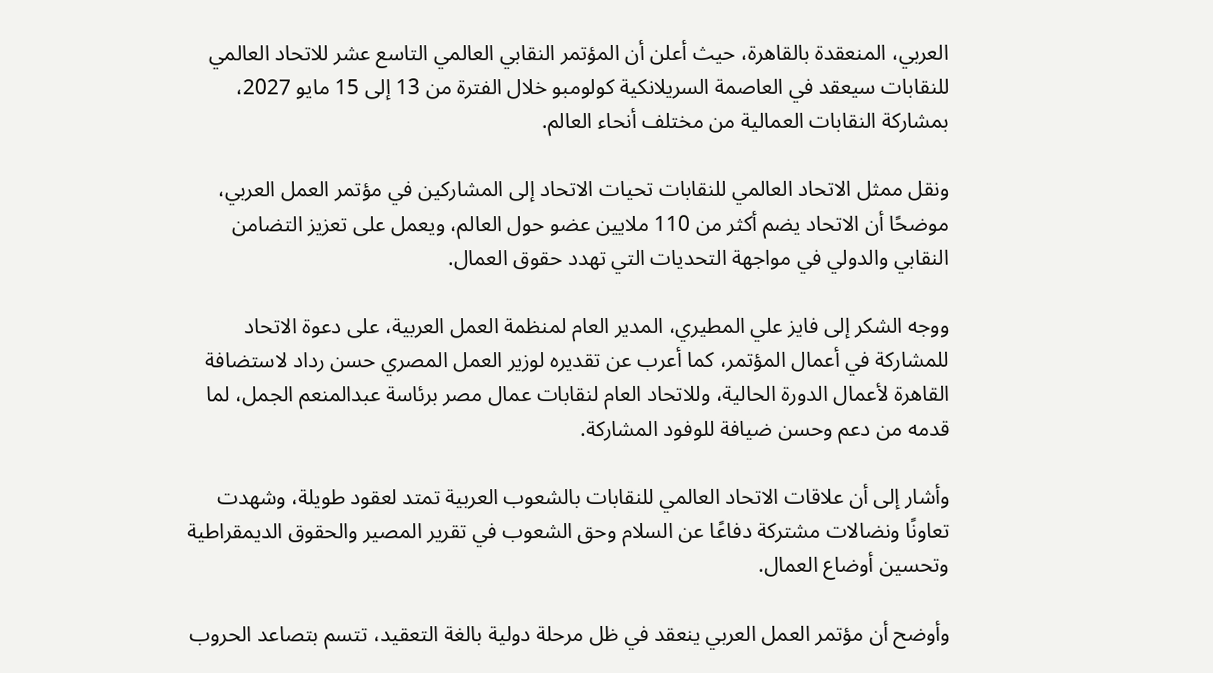العربي، المنعقدة بالقاهرة، حيث أعلن أن المؤتمر النقابي العالمي التاسع عشر للاتحاد العالمي للنقابات سيعقد في العاصمة السريلانكية كولومبو خلال الفترة من 13 إلى 15 مايو 2027، بمشاركة النقابات العمالية من مختلف أنحاء العالم.

ونقل ممثل الاتحاد العالمي للنقابات تحيات الاتحاد إلى المشاركين في مؤتمر العمل العربي، موضحًا أن الاتحاد يضم أكثر من 110 ملايين عضو حول العالم، ويعمل على تعزيز التضامن النقابي والدولي في مواجهة التحديات التي تهدد حقوق العمال.

ووجه الشكر إلى فايز علي المطيري، المدير العام لمنظمة العمل العربية، على دعوة الاتحاد للمشاركة في أعمال المؤتمر، كما أعرب عن تقديره لوزير العمل المصري حسن رداد لاستضافة القاهرة لأعمال الدورة الحالية، وللاتحاد العام لنقابات عمال مصر برئاسة عبدالمنعم الجمل، لما قدمه من دعم وحسن ضيافة للوفود المشاركة.

وأشار إلى أن علاقات الاتحاد العالمي للنقابات بالشعوب العربية تمتد لعقود طويلة، وشهدت تعاونًا ونضالات مشتركة دفاعًا عن السلام وحق الشعوب في تقرير المصير والحقوق الديمقراطية وتحسين أوضاع العمال.

وأوضح أن مؤتمر العمل العربي ينعقد في ظل مرحلة دولية بالغة التعقيد، تتسم بتصاعد الحروب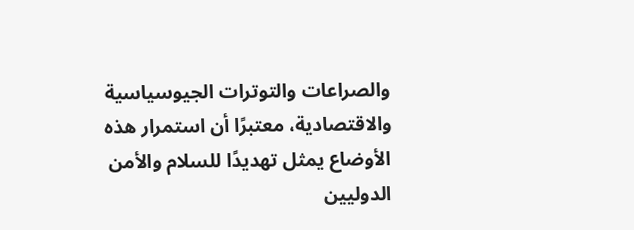والصراعات والتوترات الجيوسياسية والاقتصادية، معتبرًا أن استمرار هذه الأوضاع يمثل تهديدًا للسلام والأمن الدوليين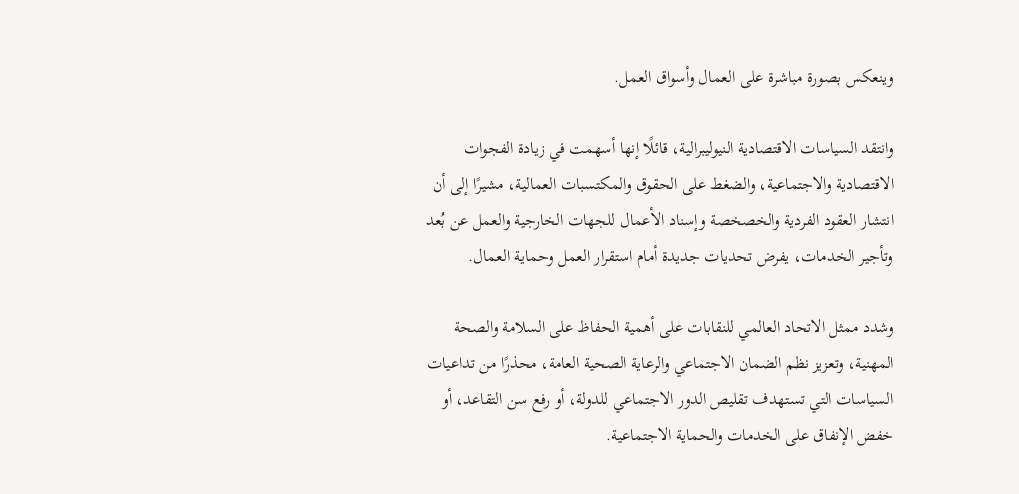وينعكس بصورة مباشرة على العمال وأسواق العمل.

وانتقد السياسات الاقتصادية النيوليبرالية، قائلًا إنها أسهمت في زيادة الفجوات الاقتصادية والاجتماعية، والضغط على الحقوق والمكتسبات العمالية، مشيرًا إلى أن انتشار العقود الفردية والخصخصة وإسناد الأعمال للجهات الخارجية والعمل عن بُعد وتأجير الخدمات، يفرض تحديات جديدة أمام استقرار العمل وحماية العمال.

وشدد ممثل الاتحاد العالمي للنقابات على أهمية الحفاظ على السلامة والصحة المهنية، وتعزيز نظم الضمان الاجتماعي والرعاية الصحية العامة، محذرًا من تداعيات السياسات التي تستهدف تقليص الدور الاجتماعي للدولة، أو رفع سن التقاعد، أو خفض الإنفاق على الخدمات والحماية الاجتماعية.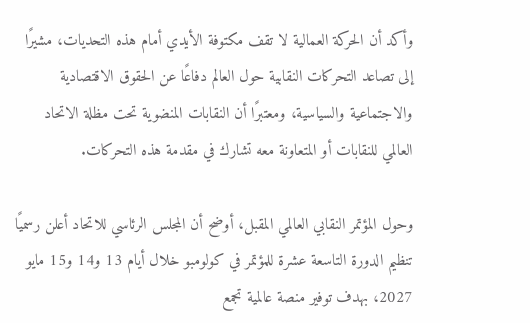وأكد أن الحركة العمالية لا تقف مكتوفة الأيدي أمام هذه التحديات، مشيرًا إلى تصاعد التحركات النقابية حول العالم دفاعًا عن الحقوق الاقتصادية والاجتماعية والسياسية، ومعتبرًا أن النقابات المنضوية تحت مظلة الاتحاد العالمي للنقابات أو المتعاونة معه تشارك في مقدمة هذه التحركات.

وحول المؤتمر النقابي العالمي المقبل، أوضح أن المجلس الرئاسي للاتحاد أعلن رسميًا تنظيم الدورة التاسعة عشرة للمؤتمر في كولومبو خلال أيام 13 و14 و15 مايو 2027، بهدف توفير منصة عالمية تجمع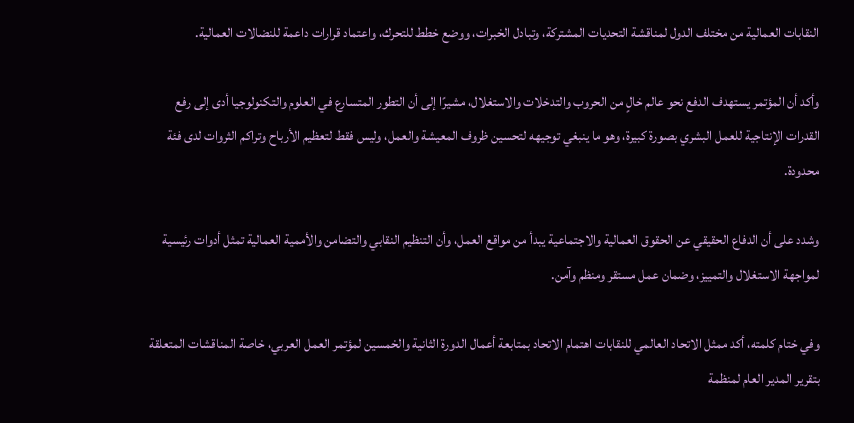النقابات العمالية من مختلف الدول لمناقشة التحديات المشتركة، وتبادل الخبرات، ووضع خطط للتحرك، واعتماد قرارات داعمة للنضالات العمالية.

وأكد أن المؤتمر يستهدف الدفع نحو عالم خالٍ من الحروب والتدخلات والاستغلال، مشيرًا إلى أن التطور المتسارع في العلوم والتكنولوجيا أدى إلى رفع القدرات الإنتاجية للعمل البشري بصورة كبيرة، وهو ما ينبغي توجيهه لتحسين ظروف المعيشة والعمل، وليس فقط لتعظيم الأرباح وتراكم الثروات لدى فئة محدودة.

وشدد على أن الدفاع الحقيقي عن الحقوق العمالية والاجتماعية يبدأ من مواقع العمل، وأن التنظيم النقابي والتضامن والأممية العمالية تمثل أدوات رئيسية لمواجهة الاستغلال والتمييز، وضمان عمل مستقر ومنظم وآمن.

وفي ختام كلمته، أكد ممثل الاتحاد العالمي للنقابات اهتمام الاتحاد بمتابعة أعمال الدورة الثانية والخمسين لمؤتمر العمل العربي، خاصة المناقشات المتعلقة بتقرير المدير العام لمنظمة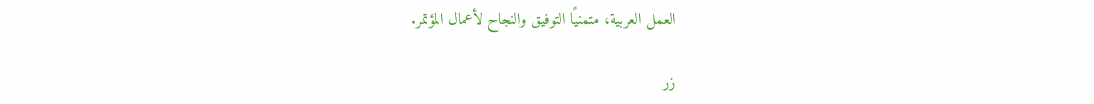العمل العربية، متمنيًا التوفيق والنجاح لأعمال المؤتمر.

زر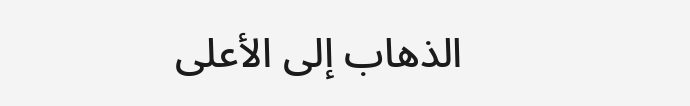الذهاب إلى الأعلى